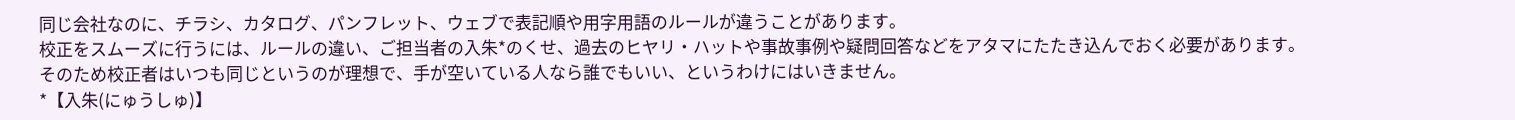同じ会社なのに、チラシ、カタログ、パンフレット、ウェブで表記順や用字用語のルールが違うことがあります。
校正をスムーズに行うには、ルールの違い、ご担当者の入朱*のくせ、過去のヒヤリ・ハットや事故事例や疑問回答などをアタマにたたき込んでおく必要があります。
そのため校正者はいつも同じというのが理想で、手が空いている人なら誰でもいい、というわけにはいきません。
*【入朱(にゅうしゅ)】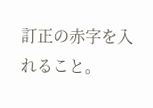訂正の赤字を入れること。